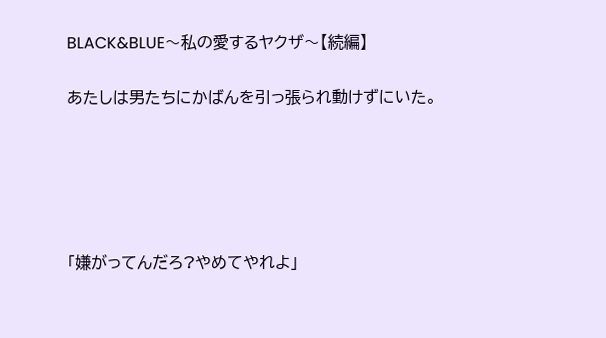BLACK&BLUE〜私の愛するヤクザ〜【続編】

あたしは男たちにかばんを引っ張られ動けずにいた。





「嫌がってんだろ?やめてやれよ」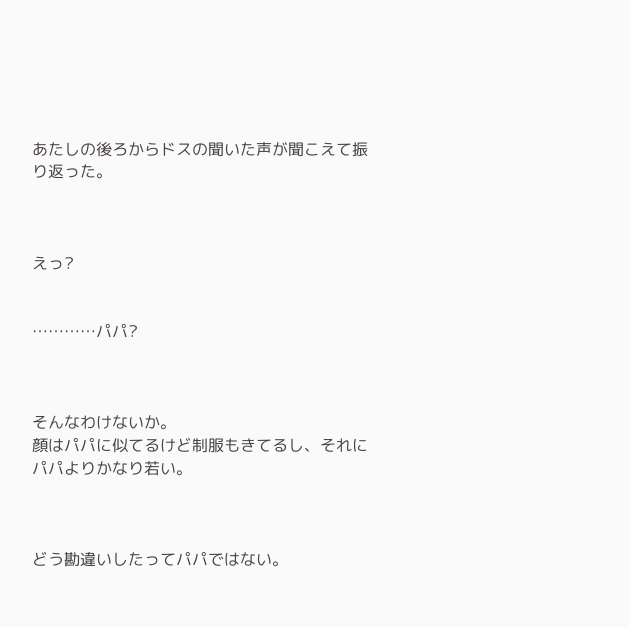あたしの後ろからドスの聞いた声が聞こえて振り返った。



えっ?


…………パパ?



そんなわけないか。
顔はパパに似てるけど制服もきてるし、それにパパよりかなり若い。



どう勘違いしたってパパではない。